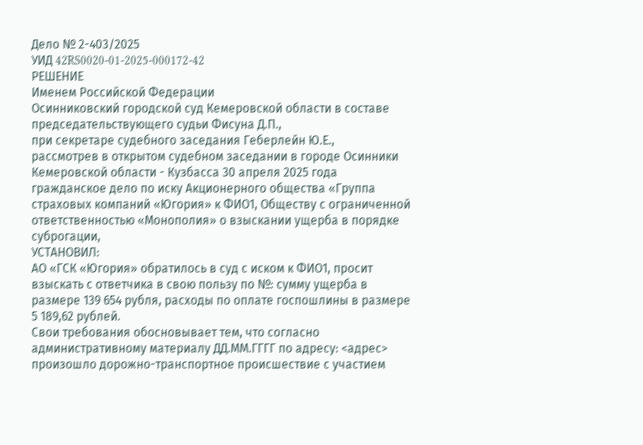Дело № 2-403/2025
УИД 42RS0020-01-2025-000172-42
РЕШЕНИЕ
Именем Российской Федерации
Осинниковский городской суд Кемеровской области в составе
председательствующего судьи Фисуна Д.П.,
при секретаре судебного заседания Геберлейн Ю.Е.,
рассмотрев в открытом судебном заседании в городе Осинники Кемеровской области - Кузбасса 30 апреля 2025 года
гражданское дело по иску Акционерного общества «Группа страховых компаний «Югория» к ФИО1, Обществу с ограниченной ответственностью «Монополия» о взыскании ущерба в порядке суброгации,
УСТАНОВИЛ:
АО «ГСК «Югория» обратилось в суд с иском к ФИО1, просит взыскать с ответчика в свою пользу по №: сумму ущерба в размере 139 654 рубля, расходы по оплате госпошлины в размере 5 189,62 рублей.
Свои требования обосновывает тем, что согласно административному материалу ДД.ММ.ГГГГ по адресу: <адрес> произошло дорожно-транспортное происшествие с участием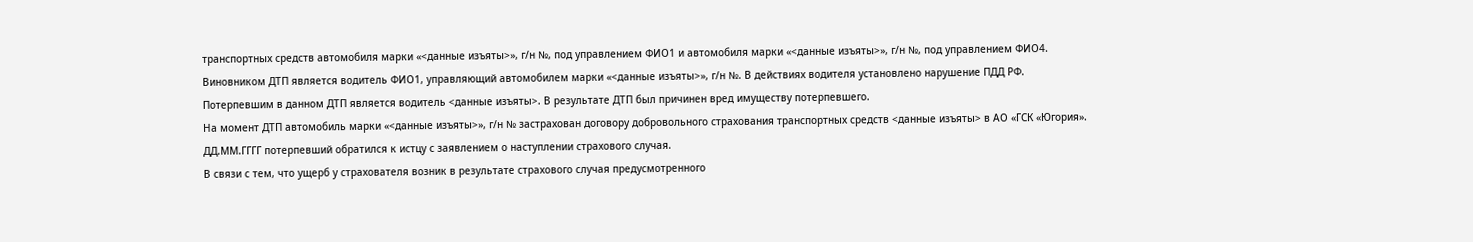транспортных средств автомобиля марки «<данные изъяты>», г/н №, под управлением ФИО1 и автомобиля марки «<данные изъяты>», г/н №, под управлением ФИО4.
Виновником ДТП является водитель ФИО1, управляющий автомобилем марки «<данные изъяты>», г/н №. В действиях водителя установлено нарушение ПДД РФ.
Потерпевшим в данном ДТП является водитель <данные изъяты>. В результате ДТП был причинен вред имуществу потерпевшего.
На момент ДТП автомобиль марки «<данные изъяты>», г/н № застрахован договору добровольного страхования транспортных средств <данные изъяты> в АО «ГСК «Югория».
ДД.ММ.ГГГГ потерпевший обратился к истцу с заявлением о наступлении страхового случая.
В связи с тем, что ущерб у страхователя возник в результате страхового случая предусмотренного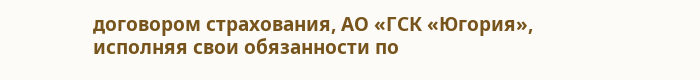договором страхования, АО «ГСК «Югория», исполняя свои обязанности по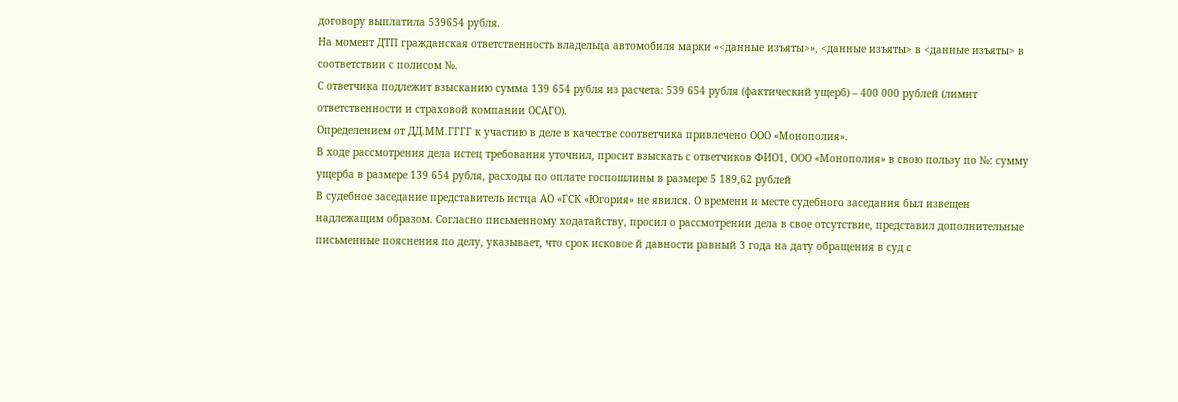договору выплатила 539654 рубля.
На момент ДТП гражданская ответственность владельца автомобиля марки «<данные изъяты>», <данные изъяты> в <данные изъяты> в соответствии с полисом №.
С ответчика подлежит взысканию сумма 139 654 рубля из расчета: 539 654 рубля (фактический ущерб) – 400 000 рублей (лимит ответственности и страховой компании ОСАГО).
Определением от ДД.ММ.ГГГГ к участию в деле в качестве соответчика привлечено ООО «Монополия».
В ходе рассмотрения дела истец требования уточнил, просит взыскать с ответчиков ФИО1, ООО «Монополия» в свою пользу по №: сумму ущерба в размере 139 654 рубля, расходы по оплате госпошлины в размере 5 189,62 рублей
В судебное заседание представитель истца АО «ГСК «Югория» не явился. О времени и месте судебного заседания был извещен надлежащим образом. Согласно письменному ходатайству, просил о рассмотрении дела в свое отсутствие, представил дополнительные письменные пояснения по делу, указывает, что срок исковое й давности равный 3 года на дату обращения в суд с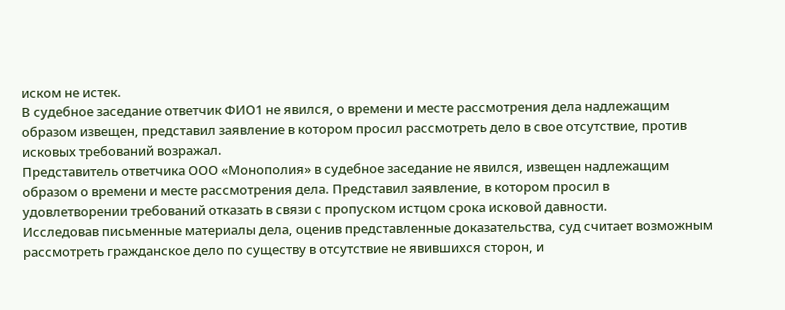иском не истек.
В судебное заседание ответчик ФИО1 не явился, о времени и месте рассмотрения дела надлежащим образом извещен, представил заявление в котором просил рассмотреть дело в свое отсутствие, против исковых требований возражал.
Представитель ответчика ООО «Монополия» в судебное заседание не явился, извещен надлежащим образом о времени и месте рассмотрения дела. Представил заявление, в котором просил в удовлетворении требований отказать в связи с пропуском истцом срока исковой давности.
Исследовав письменные материалы дела, оценив представленные доказательства, суд считает возможным рассмотреть гражданское дело по существу в отсутствие не явившихся сторон, и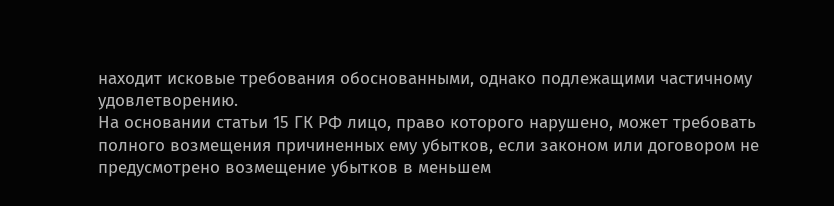находит исковые требования обоснованными, однако подлежащими частичному удовлетворению.
На основании статьи 15 ГК РФ лицо, право которого нарушено, может требовать полного возмещения причиненных ему убытков, если законом или договором не предусмотрено возмещение убытков в меньшем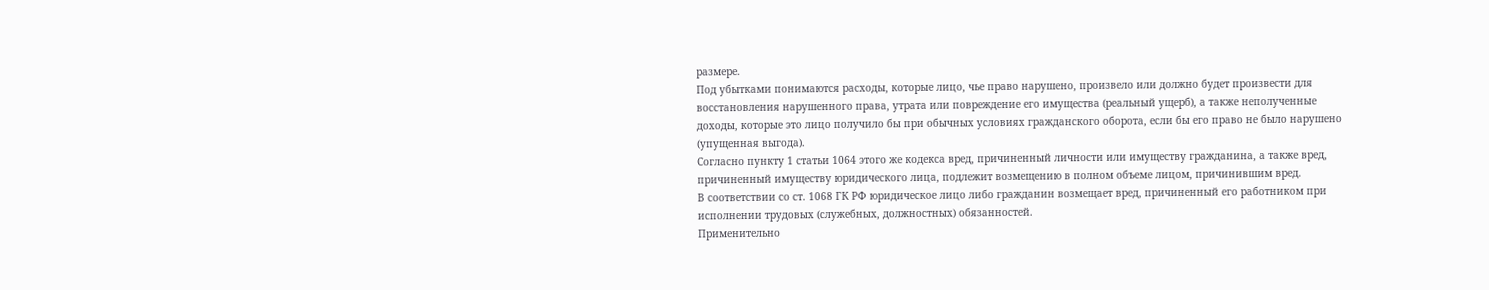размере.
Под убытками понимаются расходы, которые лицо, чье право нарушено, произвело или должно будет произвести для восстановления нарушенного права, утрата или повреждение его имущества (реальный ущерб), а также неполученные доходы, которые это лицо получило бы при обычных условиях гражданского оборота, если бы его право не было нарушено (упущенная выгода).
Согласно пункту 1 статьи 1064 этого же кодекса вред, причиненный личности или имуществу гражданина, а также вред, причиненный имуществу юридического лица, подлежит возмещению в полном объеме лицом, причинившим вред.
В соответствии со ст. 1068 ГК РФ юридическое лицо либо гражданин возмещает вред, причиненный его работником при исполнении трудовых (служебных, должностных) обязанностей.
Применительно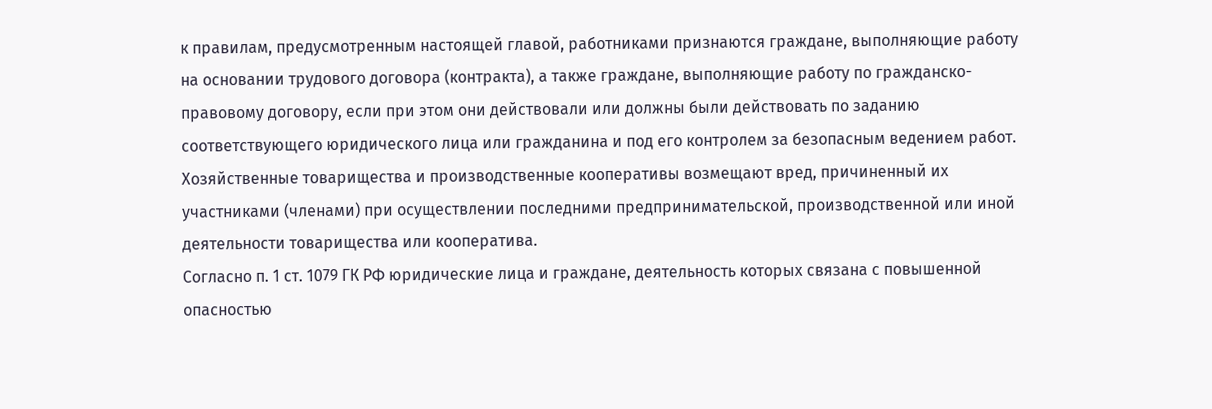к правилам, предусмотренным настоящей главой, работниками признаются граждане, выполняющие работу на основании трудового договора (контракта), а также граждане, выполняющие работу по гражданско-правовому договору, если при этом они действовали или должны были действовать по заданию соответствующего юридического лица или гражданина и под его контролем за безопасным ведением работ.
Хозяйственные товарищества и производственные кооперативы возмещают вред, причиненный их участниками (членами) при осуществлении последними предпринимательской, производственной или иной деятельности товарищества или кооператива.
Согласно п. 1 ст. 1079 ГК РФ юридические лица и граждане, деятельность которых связана с повышенной опасностью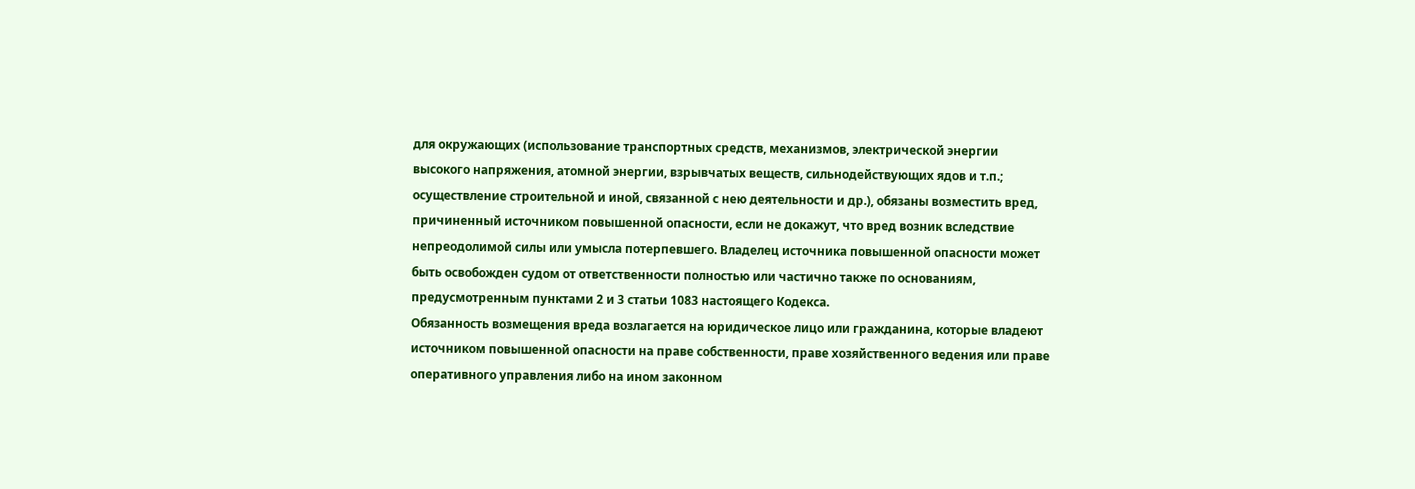для окружающих (использование транспортных средств, механизмов, электрической энергии высокого напряжения, атомной энергии, взрывчатых веществ, сильнодействующих ядов и т.п.; осуществление строительной и иной, связанной с нею деятельности и др.), обязаны возместить вред, причиненный источником повышенной опасности, если не докажут, что вред возник вследствие непреодолимой силы или умысла потерпевшего. Владелец источника повышенной опасности может быть освобожден судом от ответственности полностью или частично также по основаниям, предусмотренным пунктами 2 и 3 статьи 1083 настоящего Кодекса.
Обязанность возмещения вреда возлагается на юридическое лицо или гражданина, которые владеют источником повышенной опасности на праве собственности, праве хозяйственного ведения или праве оперативного управления либо на ином законном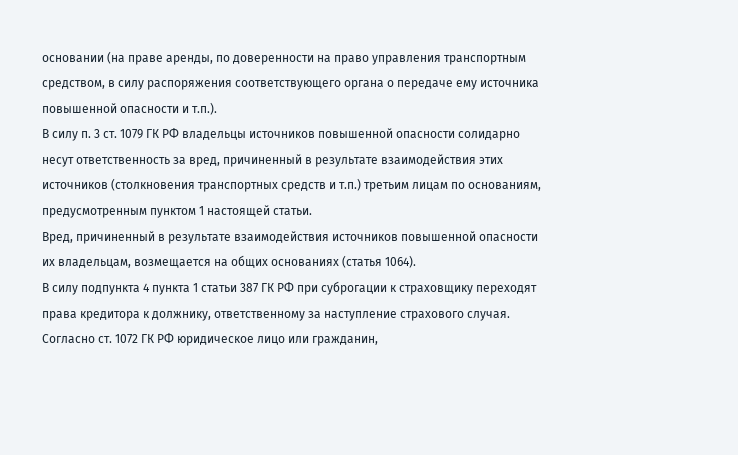основании (на праве аренды, по доверенности на право управления транспортным средством, в силу распоряжения соответствующего органа о передаче ему источника повышенной опасности и т.п.).
В силу п. 3 ст. 1079 ГК РФ владельцы источников повышенной опасности солидарно несут ответственность за вред, причиненный в результате взаимодействия этих источников (столкновения транспортных средств и т.п.) третьим лицам по основаниям, предусмотренным пунктом 1 настоящей статьи.
Вред, причиненный в результате взаимодействия источников повышенной опасности их владельцам, возмещается на общих основаниях (статья 1064).
В силу подпункта 4 пункта 1 статьи 387 ГК РФ при суброгации к страховщику переходят права кредитора к должнику, ответственному за наступление страхового случая.
Согласно ст. 1072 ГК РФ юридическое лицо или гражданин,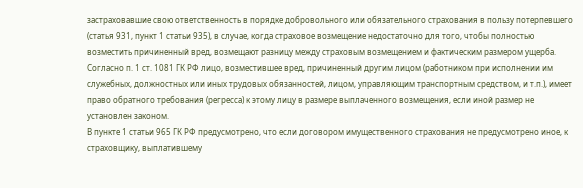застраховавшие свою ответственность в порядке добровольного или обязательного страхования в пользу потерпевшего (статья 931, пункт 1 статьи 935), в случае, когда страховое возмещение недостаточно для того, чтобы полностью возместить причиненный вред, возмещают разницу между страховым возмещением и фактическим размером ущерба.
Согласно п. 1 ст. 1081 ГК РФ лицо, возместившее вред, причиненный другим лицом (работником при исполнении им служебных, должностных или иных трудовых обязанностей, лицом, управляющим транспортным средством, и т.п.), имеет право обратного требования (регресса) к этому лицу в размере выплаченного возмещения, если иной размер не установлен законом.
В пункте 1 статьи 965 ГК РФ предусмотрено, что если договором имущественного страхования не предусмотрено иное, к страховщику, выплатившему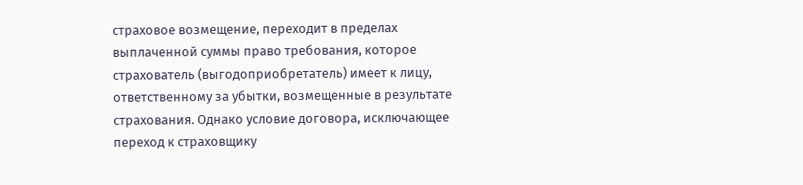страховое возмещение, переходит в пределах выплаченной суммы право требования, которое страхователь (выгодоприобретатель) имеет к лицу, ответственному за убытки, возмещенные в результате страхования. Однако условие договора, исключающее переход к страховщику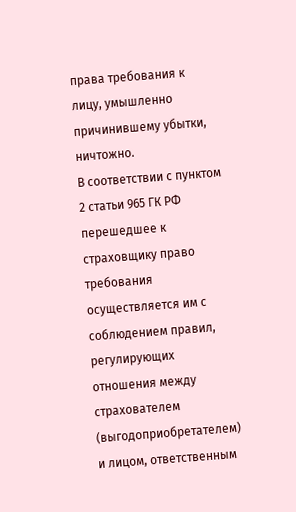права требования к лицу, умышленно причинившему убытки, ничтожно.
В соответствии с пунктом 2 статьи 965 ГК РФ перешедшее к страховщику право требования осуществляется им с соблюдением правил, регулирующих отношения между страхователем (выгодоприобретателем) и лицом, ответственным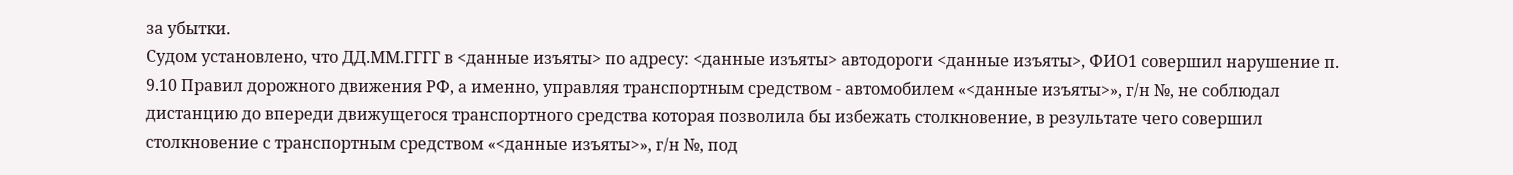за убытки.
Судом установлено, что ДД.ММ.ГГГГ в <данные изъяты> по адресу: <данные изъяты> автодороги <данные изъяты>, ФИО1 совершил нарушение п. 9.10 Правил дорожного движения РФ, а именно, управляя транспортным средством - автомобилем «<данные изъяты>», г/н №, не соблюдал дистанцию до впереди движущегося транспортного средства которая позволила бы избежать столкновение, в результате чего совершил столкновение с транспортным средством «<данные изъяты>», г/н №, под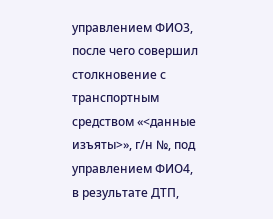управлением ФИО3, после чего совершил столкновение с транспортным средством «<данные изъяты>», г/н №, под управлением ФИО4, в результате ДТП,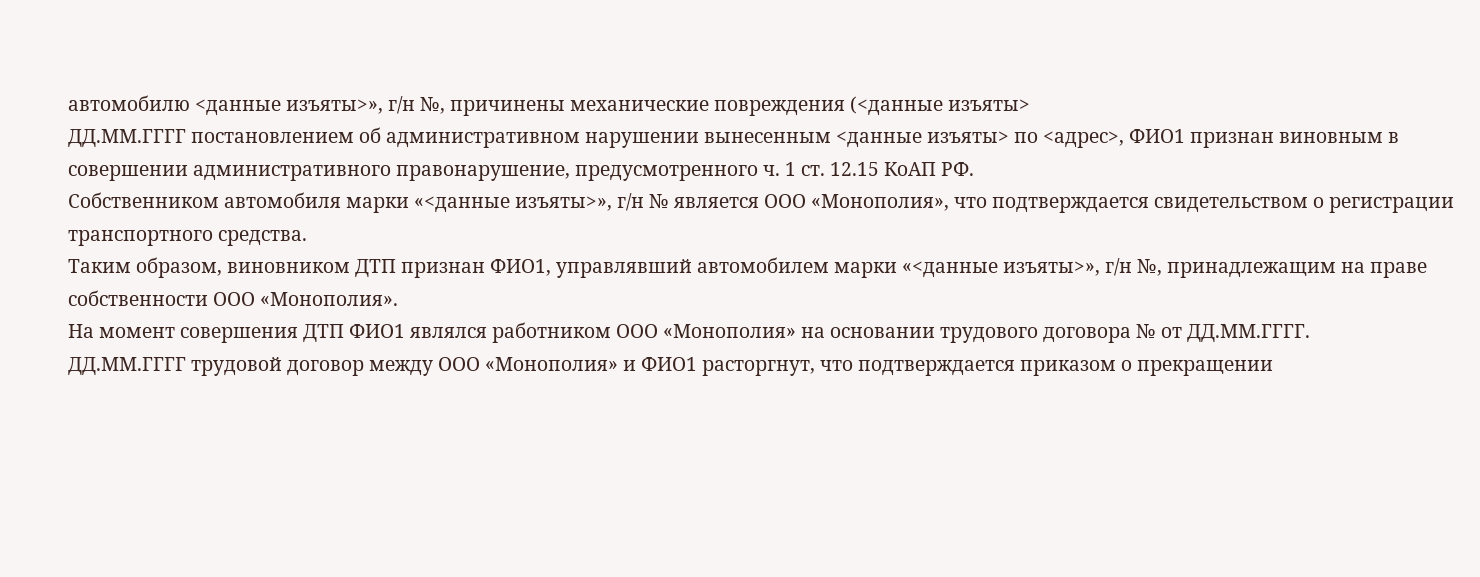автомобилю <данные изъяты>», г/н №, причинены механические повреждения (<данные изъяты>
ДД.ММ.ГГГГ постановлением об административном нарушении вынесенным <данные изъяты> по <адрес>, ФИО1 признан виновным в совершении административного правонарушение, предусмотренного ч. 1 ст. 12.15 КоАП РФ.
Собственником автомобиля марки «<данные изъяты>», г/н № является ООО «Монополия», что подтверждается свидетельством о регистрации транспортного средства.
Таким образом, виновником ДТП признан ФИО1, управлявший автомобилем марки «<данные изъяты>», г/н №, принадлежащим на праве собственности ООО «Монополия».
На момент совершения ДТП ФИО1 являлся работником ООО «Монополия» на основании трудового договора № от ДД.ММ.ГГГГ.
ДД.ММ.ГГГГ трудовой договор между ООО «Монополия» и ФИО1 расторгнут, что подтверждается приказом о прекращении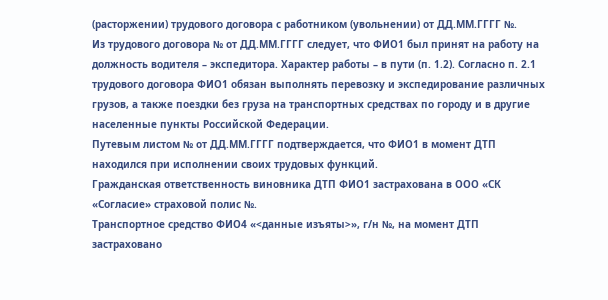(расторжении) трудового договора с работником (увольнении) от ДД.ММ.ГГГГ №.
Из трудового договора № от ДД.ММ.ГГГГ следует, что ФИО1 был принят на работу на должность водителя – экспедитора. Характер работы – в пути (п. 1.2). Согласно п. 2.1 трудового договора ФИО1 обязан выполнять перевозку и экспедирование различных грузов, а также поездки без груза на транспортных средствах по городу и в другие населенные пункты Российской Федерации.
Путевым листом № от ДД.ММ.ГГГГ подтверждается, что ФИО1 в момент ДТП находился при исполнении своих трудовых функций.
Гражданская ответственность виновника ДТП ФИО1 застрахована в ООО «СК «Согласие» страховой полис №.
Транспортное средство ФИО4 «<данные изъяты>», г/н №, на момент ДТП застраховано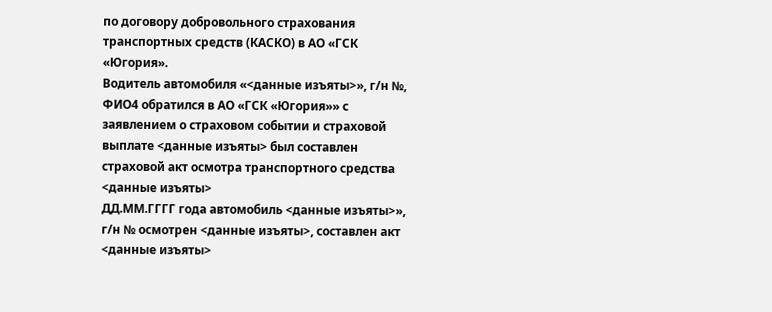по договору добровольного страхования транспортных средств (КАСКО) в АО «ГСК «Югория».
Водитель автомобиля «<данные изъяты>», г/н №, ФИО4 обратился в АО «ГСК «Югория»» с заявлением о страховом событии и страховой выплате <данные изъяты> был составлен страховой акт осмотра транспортного средства <данные изъяты>
ДД.ММ.ГГГГ года автомобиль <данные изъяты>», г/н № осмотрен <данные изъяты>, составлен акт <данные изъяты>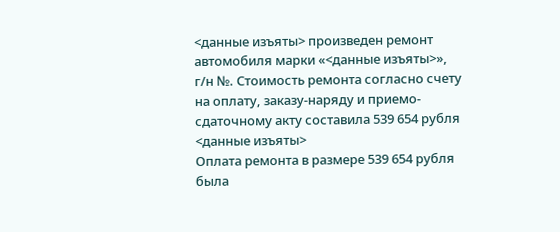<данные изъяты> произведен ремонт автомобиля марки «<данные изъяты>», г/н №. Стоимость ремонта согласно счету на оплату, заказу-наряду и приемо-сдаточному акту составила 539 654 рубля <данные изъяты>
Оплата ремонта в размере 539 654 рубля была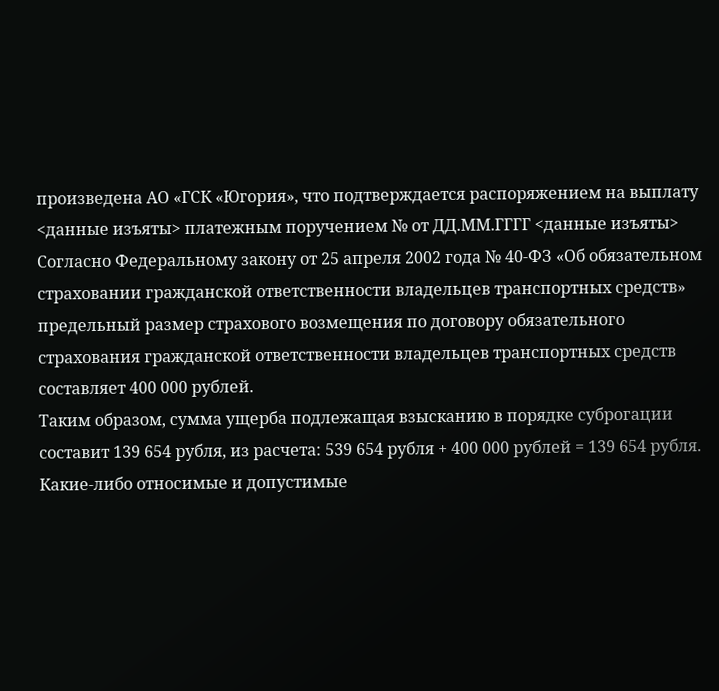произведена АО «ГСК «Югория», что подтверждается распоряжением на выплату <данные изъяты> платежным поручением № от ДД.ММ.ГГГГ <данные изъяты>
Согласно Федеральному закону от 25 апреля 2002 года № 40-ФЗ «Об обязательном страховании гражданской ответственности владельцев транспортных средств» предельный размер страхового возмещения по договору обязательного страхования гражданской ответственности владельцев транспортных средств составляет 400 000 рублей.
Таким образом, сумма ущерба подлежащая взысканию в порядке суброгации составит 139 654 рубля, из расчета: 539 654 рубля + 400 000 рублей = 139 654 рубля.
Какие-либо относимые и допустимые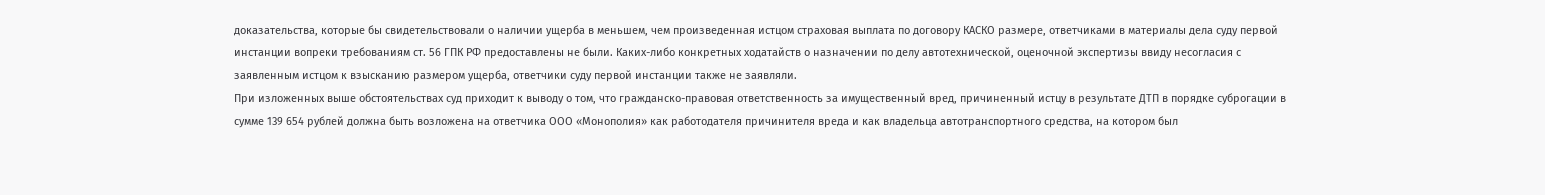доказательства, которые бы свидетельствовали о наличии ущерба в меньшем, чем произведенная истцом страховая выплата по договору КАСКО размере, ответчиками в материалы дела суду первой инстанции вопреки требованиям ст. 56 ГПК РФ предоставлены не были. Каких-либо конкретных ходатайств о назначении по делу автотехнической, оценочной экспертизы ввиду несогласия с заявленным истцом к взысканию размером ущерба, ответчики суду первой инстанции также не заявляли.
При изложенных выше обстоятельствах суд приходит к выводу о том, что гражданско-правовая ответственность за имущественный вред, причиненный истцу в результате ДТП в порядке суброгации в сумме 139 654 рублей должна быть возложена на ответчика ООО «Монополия» как работодателя причинителя вреда и как владельца автотранспортного средства, на котором был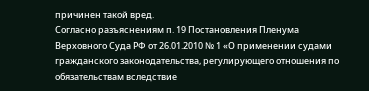причинен такой вред.
Согласно разъяснениям п. 19 Постановления Пленума Верховного Суда РФ от 26.01.2010 № 1 «О применении судами гражданского законодательства, регулирующего отношения по обязательствам вследствие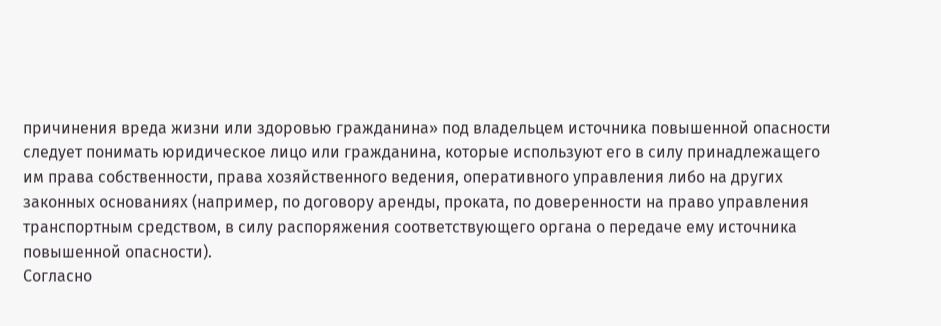причинения вреда жизни или здоровью гражданина» под владельцем источника повышенной опасности следует понимать юридическое лицо или гражданина, которые используют его в силу принадлежащего им права собственности, права хозяйственного ведения, оперативного управления либо на других законных основаниях (например, по договору аренды, проката, по доверенности на право управления транспортным средством, в силу распоряжения соответствующего органа о передаче ему источника повышенной опасности).
Согласно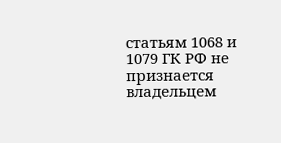статьям 1068 и 1079 ГК РФ не признается владельцем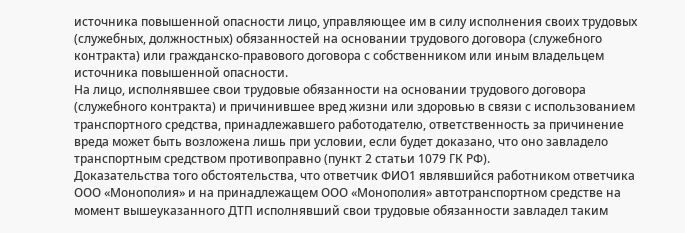источника повышенной опасности лицо, управляющее им в силу исполнения своих трудовых (служебных, должностных) обязанностей на основании трудового договора (служебного контракта) или гражданско-правового договора с собственником или иным владельцем источника повышенной опасности.
На лицо, исполнявшее свои трудовые обязанности на основании трудового договора (служебного контракта) и причинившее вред жизни или здоровью в связи с использованием транспортного средства, принадлежавшего работодателю, ответственность за причинение вреда может быть возложена лишь при условии, если будет доказано, что оно завладело транспортным средством противоправно (пункт 2 статьи 1079 ГК РФ).
Доказательства того обстоятельства, что ответчик ФИО1 являвшийся работником ответчика ООО «Монополия» и на принадлежащем ООО «Монополия» автотранспортном средстве на момент вышеуказанного ДТП исполнявший свои трудовые обязанности завладел таким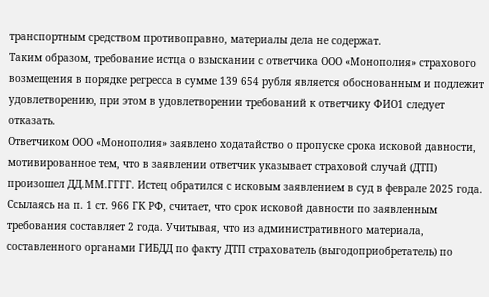транспортным средством противоправно, материалы дела не содержат.
Таким образом, требование истца о взыскании с ответчика ООО «Монополия» страхового возмещения в порядке регресса в сумме 139 654 рубля является обоснованным и подлежит удовлетворению, при этом в удовлетворении требований к ответчику ФИО1 следует отказать.
Ответчиком ООО «Монополия» заявлено ходатайство о пропуске срока исковой давности, мотивированное тем, что в заявлении ответчик указывает страховой случай (ДТП) произошел ДД.ММ.ГГГГ. Истец обратился с исковым заявлением в суд в феврале 2025 года. Ссылаясь на п. 1 ст. 966 ГК РФ, считает, что срок исковой давности по заявленным требования составляет 2 года. Учитывая, что из административного материала, составленного органами ГИБДД по факту ДТП страхователь (выгодоприобретатель) по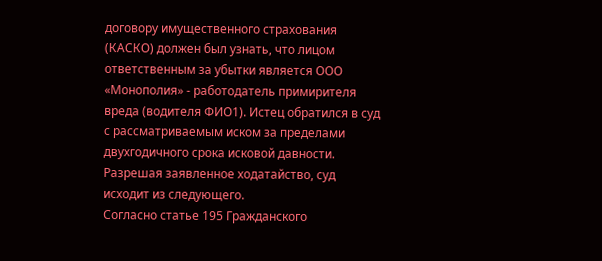договору имущественного страхования (КАСКО) должен был узнать, что лицом ответственным за убытки является ООО «Монополия» - работодатель примирителя вреда (водителя ФИО1). Истец обратился в суд с рассматриваемым иском за пределами двухгодичного срока исковой давности.
Разрешая заявленное ходатайство, суд исходит из следующего.
Согласно статье 195 Гражданского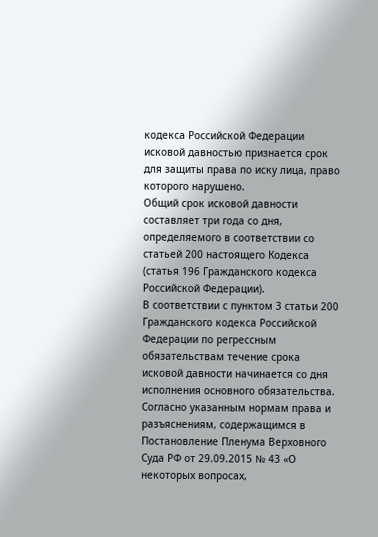кодекса Российской Федерации исковой давностью признается срок для защиты права по иску лица, право которого нарушено.
Общий срок исковой давности составляет три года со дня, определяемого в соответствии со статьей 200 настоящего Кодекса (статья 196 Гражданского кодекса Российской Федерации).
В соответствии с пунктом 3 статьи 200 Гражданского кодекса Российской Федерации по регрессным обязательствам течение срока исковой давности начинается со дня исполнения основного обязательства.
Согласно указанным нормам права и разъяснениям, содержащимся в Постановление Пленума Верховного Суда РФ от 29.09.2015 № 43 «О некоторых вопросах,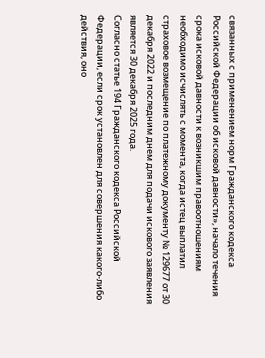связанных с применением норм Гражданского кодекса Российской Федерации об исковой давности», начало течения срока исковой давности к возникшим правоотношениям необходимо исчислять с момента, когда истец выплатил страховое возмещение по платежному документу № 129677 от 30 декабря 2022 и последним днем для подачи искового заявления является 30 декабря 2025 года.
Согласно статье 194 Гражданского кодекса Российской Федерации, если срок установлен для совершения какого-либо действия, оно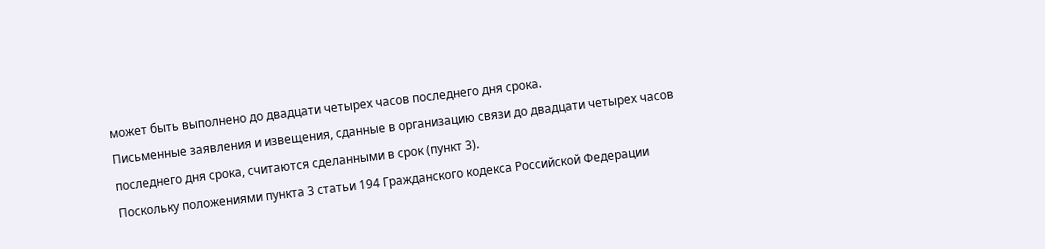может быть выполнено до двадцати четырех часов последнего дня срока.
Письменные заявления и извещения, сданные в организацию связи до двадцати четырех часов последнего дня срока, считаются сделанными в срок (пункт 3).
Поскольку положениями пункта 3 статьи 194 Гражданского кодекса Российской Федерации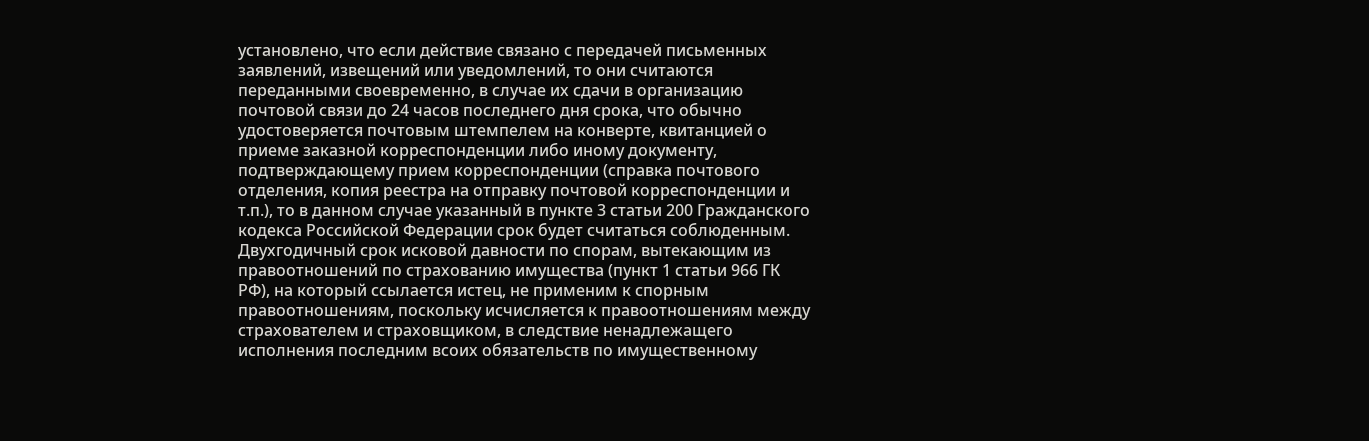установлено, что если действие связано с передачей письменных заявлений, извещений или уведомлений, то они считаются переданными своевременно, в случае их сдачи в организацию почтовой связи до 24 часов последнего дня срока, что обычно удостоверяется почтовым штемпелем на конверте, квитанцией о приеме заказной корреспонденции либо иному документу, подтверждающему прием корреспонденции (справка почтового отделения, копия реестра на отправку почтовой корреспонденции и т.п.), то в данном случае указанный в пункте 3 статьи 200 Гражданского кодекса Российской Федерации срок будет считаться соблюденным.
Двухгодичный срок исковой давности по спорам, вытекающим из правоотношений по страхованию имущества (пункт 1 статьи 966 ГК РФ), на который ссылается истец, не применим к спорным правоотношениям, поскольку исчисляется к правоотношениям между страхователем и страховщиком, в следствие ненадлежащего исполнения последним всоих обязательств по имущественному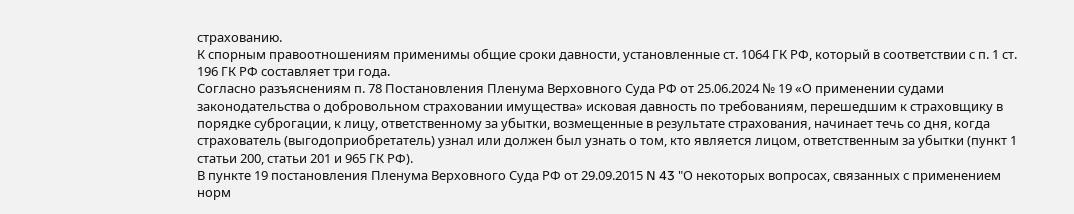страхованию.
К спорным правоотношениям применимы общие сроки давности, установленные ст. 1064 ГК РФ, который в соответствии с п. 1 ст. 196 ГК РФ составляет три года.
Согласно разъяснениям п. 78 Постановления Пленума Верховного Суда РФ от 25.06.2024 № 19 «О применении судами законодательства о добровольном страховании имущества» исковая давность по требованиям, перешедшим к страховщику в порядке суброгации, к лицу, ответственному за убытки, возмещенные в результате страхования, начинает течь со дня, когда страхователь (выгодоприобретатель) узнал или должен был узнать о том, кто является лицом, ответственным за убытки (пункт 1 статьи 200, статьи 201 и 965 ГК РФ).
В пункте 19 постановления Пленума Верховного Суда РФ от 29.09.2015 N 43 "О некоторых вопросах, связанных с применением норм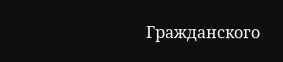Гражданского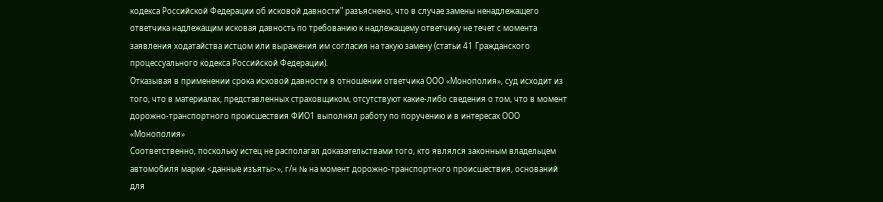кодекса Российской Федерации об исковой давности" разъяснено, что в случае замены ненадлежащего ответчика надлежащим исковая давность по требованию к надлежащему ответчику не течет с момента заявления ходатайства истцом или выражения им согласия на такую замену (статьи 41 Гражданского процессуального кодекса Российской Федерации).
Отказывая в применении срока исковой давности в отношении ответчика ООО «Монополия», суд исходит из того, что в материалах, представленных страховщиком, отсутствуют какие-либо сведения о том, что в момент дорожно-транспортного происшествия ФИО1 выполнял работу по поручению и в интересах ООО «Монополия»
Соответственно, поскольку истец не располагал доказательствами того, кто являлся законным владельцем автомобиля марки <данные изъяты>», г/н № на момент дорожно-транспортного происшествия, оснований для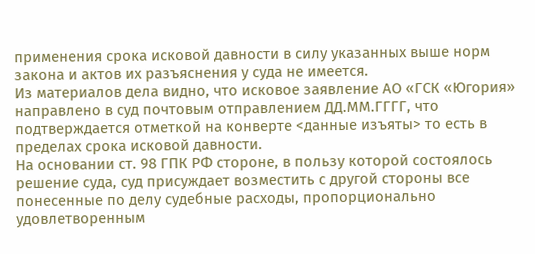применения срока исковой давности в силу указанных выше норм закона и актов их разъяснения у суда не имеется.
Из материалов дела видно, что исковое заявление АО «ГСК «Югория» направлено в суд почтовым отправлением ДД.ММ.ГГГГ, что подтверждается отметкой на конверте <данные изъяты> то есть в пределах срока исковой давности.
На основании ст. 98 ГПК РФ стороне, в пользу которой состоялось решение суда, суд присуждает возместить с другой стороны все понесенные по делу судебные расходы, пропорционально удовлетворенным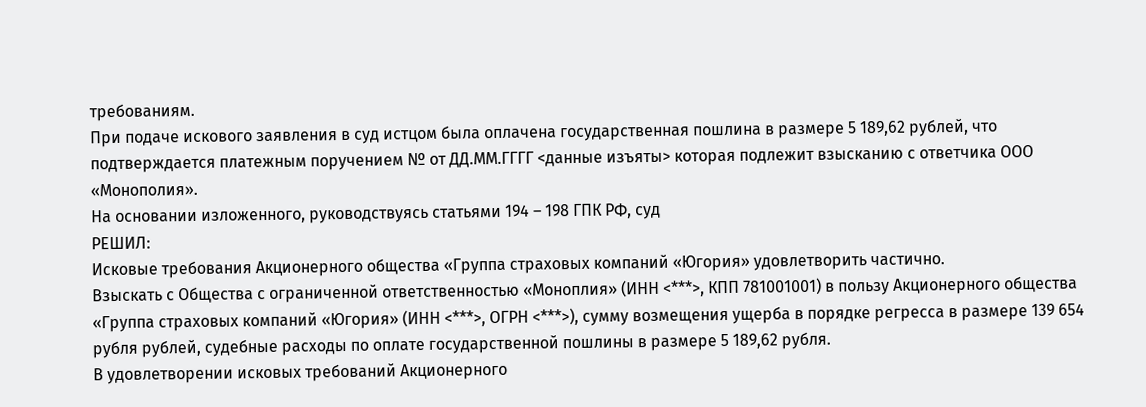требованиям.
При подаче искового заявления в суд истцом была оплачена государственная пошлина в размере 5 189,62 рублей, что подтверждается платежным поручением № от ДД.ММ.ГГГГ <данные изъяты> которая подлежит взысканию с ответчика ООО «Монополия».
На основании изложенного, руководствуясь статьями 194 – 198 ГПК РФ, суд
РЕШИЛ:
Исковые требования Акционерного общества «Группа страховых компаний «Югория» удовлетворить частично.
Взыскать с Общества с ограниченной ответственностью «Моноплия» (ИНН <***>, КПП 781001001) в пользу Акционерного общества «Группа страховых компаний «Югория» (ИНН <***>, ОГРН <***>), сумму возмещения ущерба в порядке регресса в размере 139 654 рубля рублей, судебные расходы по оплате государственной пошлины в размере 5 189,62 рубля.
В удовлетворении исковых требований Акционерного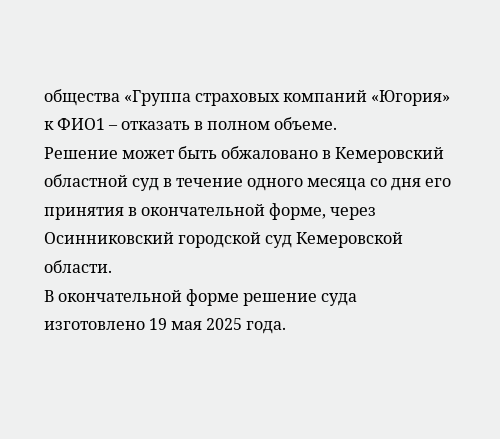общества «Группа страховых компаний «Югория» к ФИО1 – отказать в полном объеме.
Решение может быть обжаловано в Кемеровский областной суд в течение одного месяца со дня его принятия в окончательной форме, через Осинниковский городской суд Кемеровской области.
В окончательной форме решение суда изготовлено 19 мая 2025 года.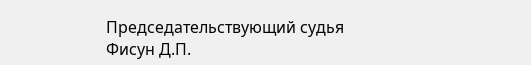Председательствующий судья Фисун Д.П.